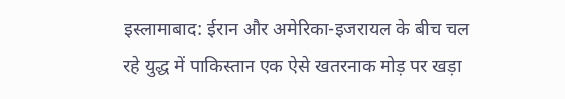इस्लामाबाद: ईरान और अमेरिका-इजरायल के बीच चल रहे युद्ध में पाकिस्तान एक ऐसे खतरनाक मोड़ पर खड़ा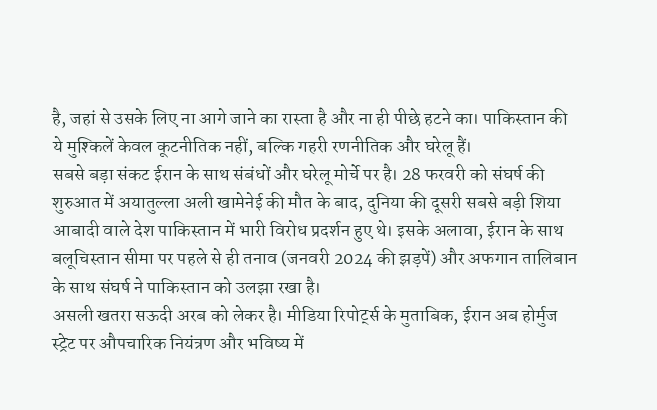है, जहां से उसके लिए ना आगे जाने का रास्ता है और ना ही पीछे हटने का। पाकिस्तान की ये मुश्किलें केवल कूटनीतिक नहीं, बल्कि गहरी रणनीतिक और घरेलू हैं।
सबसे बड़ा संकट ईरान के साथ संबंधों और घरेलू मोर्चे पर है। 28 फरवरी को संघर्ष की शुरुआत में अयातुल्ला अली खामेनेई की मौत के बाद, दुनिया की दूसरी सबसे बड़ी शिया आबादी वाले देश पाकिस्तान में भारी विरोध प्रदर्शन हुए थे। इसके अलावा, ईरान के साथ बलूचिस्तान सीमा पर पहले से ही तनाव (जनवरी 2024 की झड़पें) और अफगान तालिबान के साथ संघर्ष ने पाकिस्तान को उलझा रखा है।
असली खतरा सऊदी अरब को लेकर है। मीडिया रिपोर्ट्स के मुताबिक, ईरान अब होर्मुज स्ट्रेट पर औपचारिक नियंत्रण और भविष्य में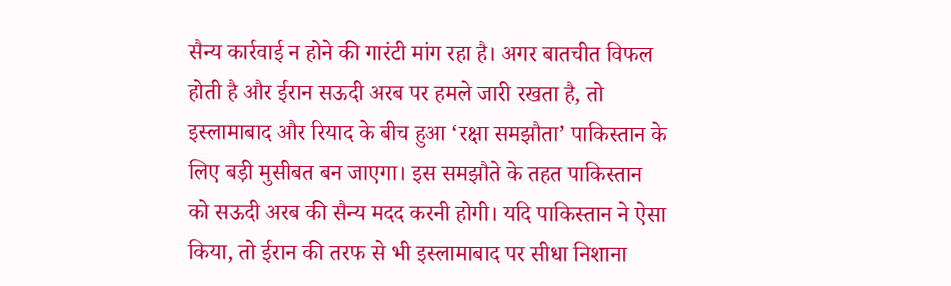सैन्य कार्रवाई न होने की गारंटी मांग रहा है। अगर बातचीत विफल होती है और ईरान सऊदी अरब पर हमले जारी रखता है, तो इस्लामाबाद और रियाद के बीच हुआ ‘रक्षा समझौता’ पाकिस्तान के लिए बड़ी मुसीबत बन जाएगा। इस समझौते के तहत पाकिस्तान को सऊदी अरब की सैन्य मदद करनी होगी। यदि पाकिस्तान ने ऐसा किया, तो ईरान की तरफ से भी इस्लामाबाद पर सीधा निशाना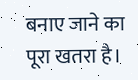बनाए जाने का पूरा खतरा है।